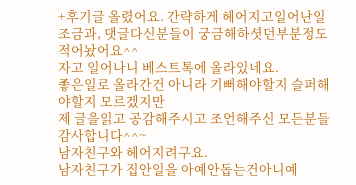+후기글 올렸어요. 간략하게 헤어지고일어난일 조금과, 댓글다신분들이 궁금해하셧던부분정도 적어놨어요^^
자고 일어나니 베스트톡에 올라있네요.
좋은일로 올라간건 아니라 기뻐해야할지 슬퍼해야할지 모르겠지만
제 글을읽고 공감해주시고 조언해주신 모든분들 감사합니다^^~
남자친구와 헤어지려구요.
남자친구가 집안일을 아예안돕는건아니예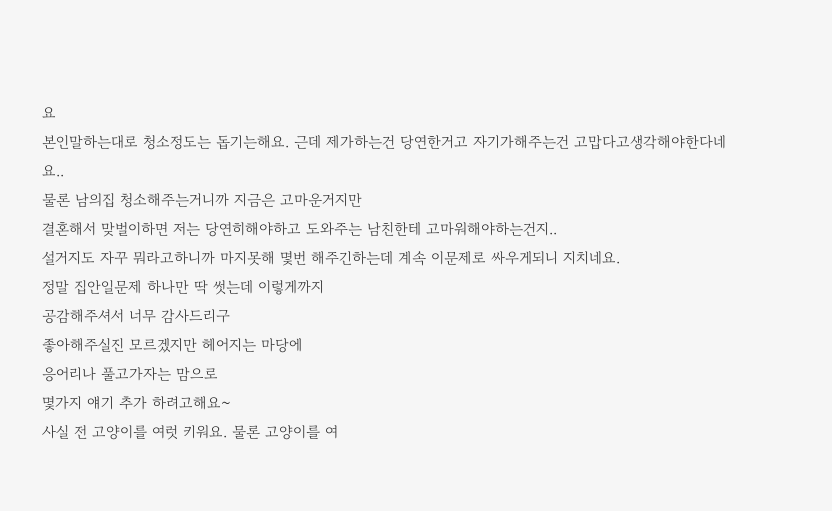요
본인말하는대로 청소정도는 돕기는해요. 근데 제가하는건 당연한거고 자기가해주는건 고맙다고생각해야한다네요..
물론 남의집 청소해주는거니까 지금은 고마운거지만
결혼해서 맞벌이하면 저는 당연히해야하고 도와주는 남친한테 고마워해야하는건지..
설거지도 자꾸 뭐라고하니까 마지못해 몇번 해주긴하는데 계속 이문제로 싸우게되니 지치네요.
정말 집안일문제 하나만 딱 썻는데 이렇게까지
공감해주셔서 너무 감사드리구
좋아해주실진 모르겠지만 헤어지는 마당에
응어리나 풀고가자는 맘으로
몇가지 얘기 추가 하려고해요~
사실 전 고양이를 여럿 키워요. 물론 고양이를 여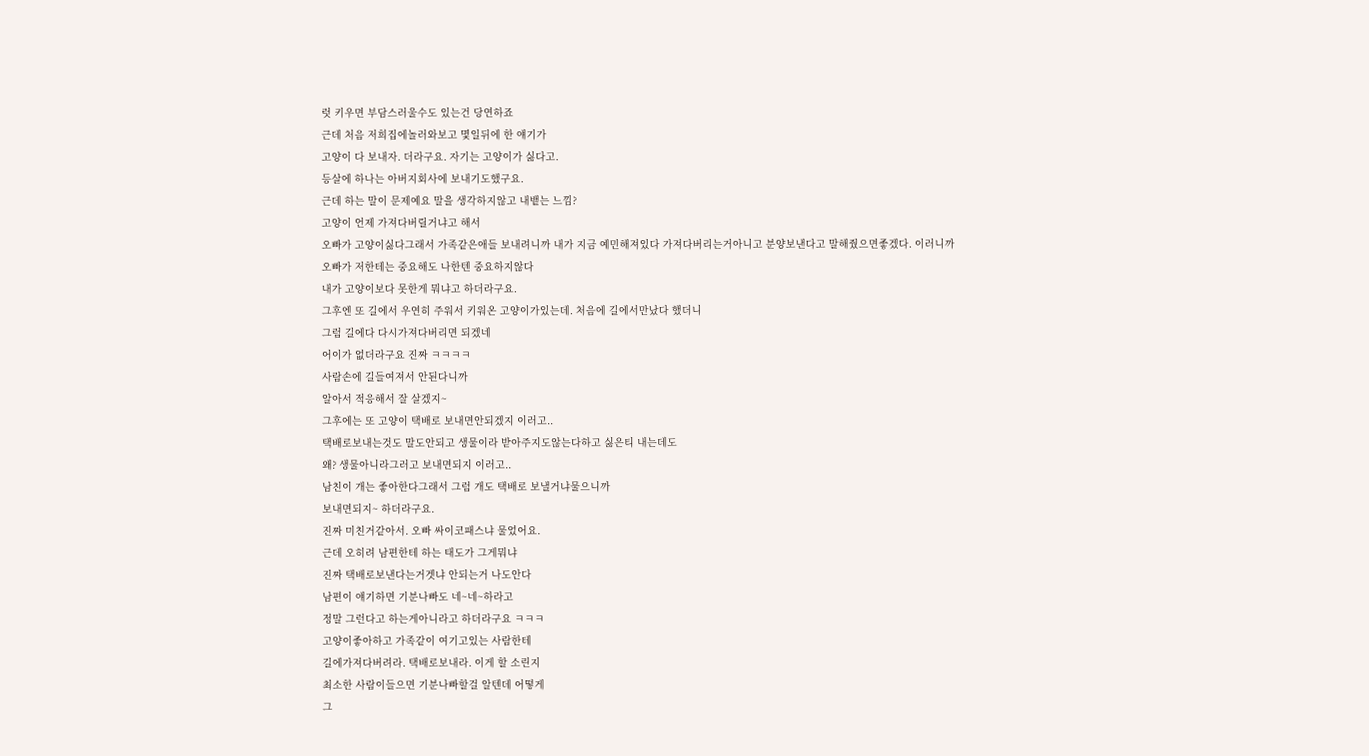럿 키우면 부담스러울수도 있는건 당연하죠
근데 처음 저희집에놀러와보고 몇일뒤에 한 얘기가
고양이 다 보내자. 더라구요. 자기는 고양이가 싫다고.
등살에 하나는 아버지회사에 보내기도했구요.
근데 하는 말이 문제예요 말을 생각하지않고 내뱉는 느낌?
고양이 언제 가져다버릴거냐고 해서
오빠가 고양이싫다그래서 가족같은애들 보내려니까 내가 지금 예민해져있다 가져다버리는거아니고 분양보낸다고 말해줬으면좋겠다. 이러니까
오빠가 저한테는 중요해도 나한텐 중요하지않다
내가 고양이보다 못한게 뭐냐고 하더라구요.
그후엔 또 길에서 우연히 주워서 키워온 고양이가있는데. 처음에 길에서만났다 했더니
그럼 길에다 다시가져다버리면 되겠네
어이가 없더라구요 진짜 ㅋㅋㅋㅋ
사람손에 길들여져서 안된다니까
알아서 적응해서 잘 살겠지~
그후에는 또 고양이 택배로 보내면안되겠지 이러고..
택배로보내는것도 말도안되고 생물이라 받아주지도않는다하고 싫은티 내는데도
왜? 생물아니라그러고 보내면되지 이러고..
남친이 개는 좋아한다그래서 그럼 개도 택배로 보낼거냐물으니까
보내면되지~ 하더라구요.
진짜 미친거같아서. 오빠 싸이코패스냐 물었어요.
근데 오히려 남편한테 하는 태도가 그게뭐냐
진짜 택배로보낸다는거겟냐 안되는거 나도안다
남편이 얘기하면 기분나빠도 네~네~하라고
정말 그런다고 하는게아니라고 하더라구요 ㅋㅋㅋ
고양이좋아하고 가족같이 여기고있는 사람한테
길에가져다버려라. 택배로보내라. 이게 할 소린지
최소한 사람이들으면 기분나빠할걸 알텐데 어떻게
그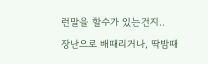런말을 할수가 있는건지..
장난으로 배때리거나, 딱밤때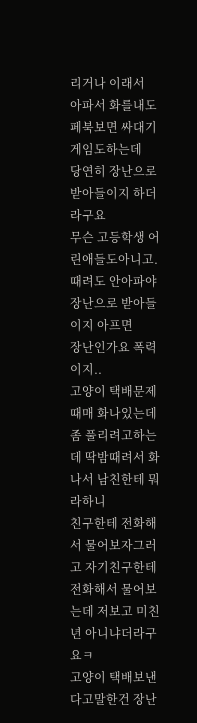리거나 이래서
아파서 화를내도 페북보면 싸대기게임도하는데
당연히 장난으로 받아들이지 하더라구요
무슨 고등학생 어린애들도아니고.
때려도 안아파야 장난으로 받아들이지 아프면
장난인가요 폭력이지..
고양이 택배문제때매 화나있는데 좀 풀리려고하는데 딱밤때려서 화나서 남친한테 뭐라하니
친구한테 전화해서 물어보자그러고 자기친구한테
전화해서 물어보는데 저보고 미친년 아니냐더라구요ㅋ
고양이 택배보낸다고말한건 장난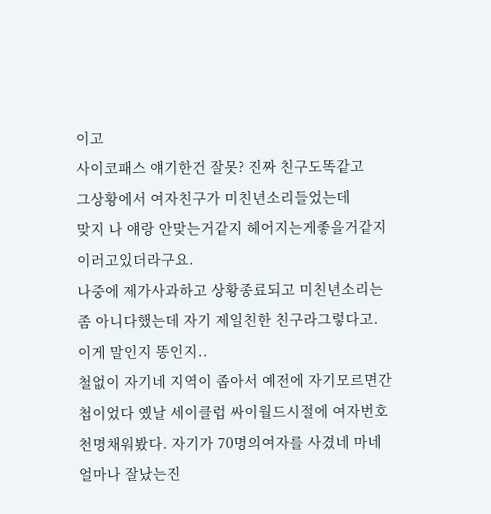이고
사이코패스 얘기한건 잘못? 진짜 친구도똑같고
그상황에서 여자친구가 미친년소리들었는데
맞지 나 얘랑 안맞는거같지 헤어지는게좋을거같지
이러고있더라구요.
나중에 제가사과하고 상황종료되고 미친년소리는
좀 아니다했는데 자기 제일친한 친구라그렇다고.
이게 말인지 똥인지..
철없이 자기네 지역이 좁아서 예전에 자기모르면간첩이었다 옜날 세이클럽 싸이월드시절에 여자번호 천명채워봤다. 자기가 70명의여자를 사겼네 마네
얼마나 잘났는진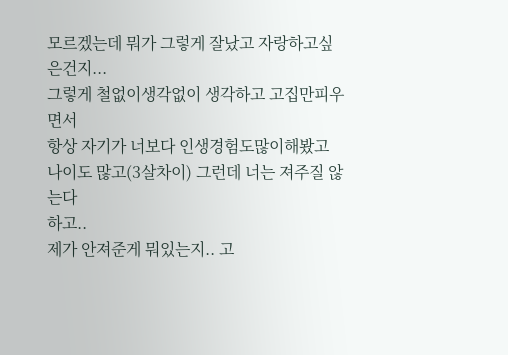모르겠는데 뭐가 그렇게 잘났고 자랑하고싶은건지...
그렇게 철없이생각없이 생각하고 고집만피우면서
항상 자기가 너보다 인생경험도많이해봤고
나이도 많고(3살차이) 그런데 너는 져주질 않는다
하고..
제가 안져준게 뭐있는지.. 고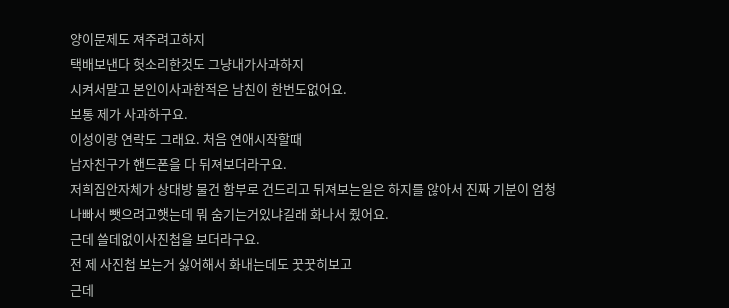양이문제도 져주려고하지
택배보낸다 헛소리한것도 그냥내가사과하지
시켜서말고 본인이사과한적은 남친이 한번도없어요.
보통 제가 사과하구요.
이성이랑 연락도 그래요. 처음 연애시작할때
남자친구가 핸드폰을 다 뒤져보더라구요.
저희집안자체가 상대방 물건 함부로 건드리고 뒤져보는일은 하지를 않아서 진짜 기분이 엄청 나빠서 뺏으려고햇는데 뭐 숨기는거있냐길래 화나서 줬어요.
근데 쓸데없이사진첩을 보더라구요.
전 제 사진첩 보는거 싫어해서 화내는데도 꿋꿋히보고
근데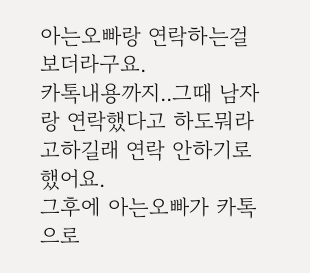아는오빠랑 연락하는걸 보더라구요.
카톡내용까지..그때 남자랑 연락했다고 하도뭐라고하길래 연락 안하기로했어요.
그후에 아는오빠가 카톡으로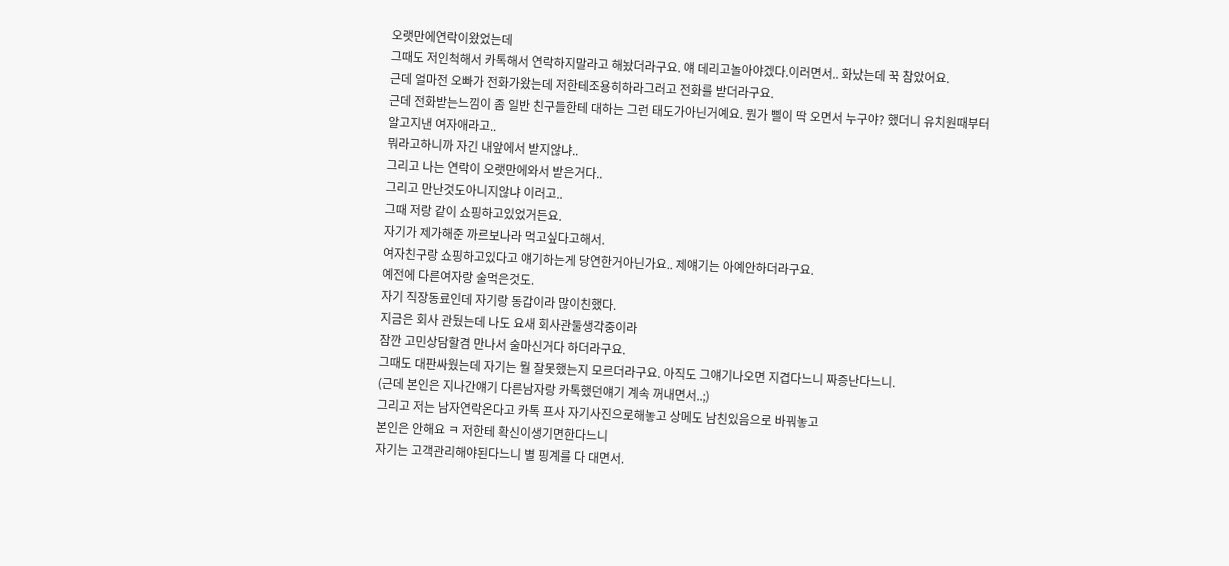오랫만에연락이왔었는데
그때도 저인척해서 카톡해서 연락하지말라고 해놨더라구요. 얘 데리고놀아야겠다.이러면서.. 화났는데 꾹 참았어요.
근데 얼마전 오빠가 전화가왔는데 저한테조용히하라그러고 전화를 받더라구요.
근데 전화받는느낌이 좀 일반 친구들한테 대하는 그런 태도가아닌거예요. 뭔가 삘이 딱 오면서 누구야? 했더니 유치원때부터 알고지낸 여자애라고..
뭐라고하니까 자긴 내앞에서 받지않냐..
그리고 나는 연락이 오랫만에와서 받은거다..
그리고 만난것도아니지않냐 이러고..
그때 저랑 같이 쇼핑하고있었거든요.
자기가 제가해준 까르보나라 먹고싶다고해서.
여자친구랑 쇼핑하고있다고 얘기하는게 당연한거아닌가요.. 제얘기는 아예안하더라구요.
예전에 다른여자랑 술먹은것도.
자기 직장동료인데 자기랑 동갑이라 많이친했다.
지금은 회사 관뒀는데 나도 요새 회사관둘생각중이라
잠깐 고민상담할겸 만나서 술마신거다 하더라구요.
그때도 대판싸웠는데 자기는 뭘 잘못했는지 모르더라구요. 아직도 그얘기나오면 지겹다느니 짜증난다느니.
(근데 본인은 지나간얘기 다른남자랑 카톡했던얘기 계속 꺼내면서..;)
그리고 저는 남자연락온다고 카톡 프사 자기사진으로해놓고 상메도 남친있음으로 바꿔놓고
본인은 안해요 ㅋ 저한테 확신이생기면한다느니
자기는 고객관리해야된다느니 별 핑계를 다 대면서.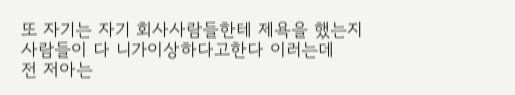또 자기는 자기 회사사람들한테 제욕을 했는지
사람들이 다 니가이상하다고한다 이러는데
전 저아는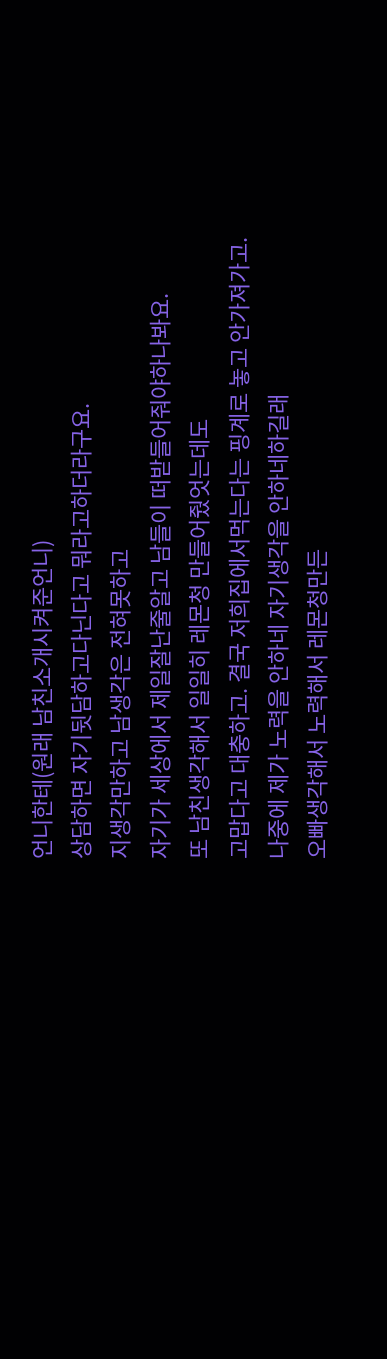언니한테(원래 남친소개시켜준언니)
상담하면 자기뒷담하고다닌다고 뭐라고하더라구요.
지생각만하고 남생각은 전혀못하고
자기가 세상에서 제일잘난줄알고 남들이 떠받들어줘야하나봐요.
또 남친생각해서 일일히 레몬청 만들어줬엇는데도
고맙다고 대충하고. 결국 저희집에서먹는다는 핑계로 놓고 안가져가고.
나중에 제가 노력을 안하네 자기생각을 안하네하길래
오빠생각해서 노력해서 레몬청만든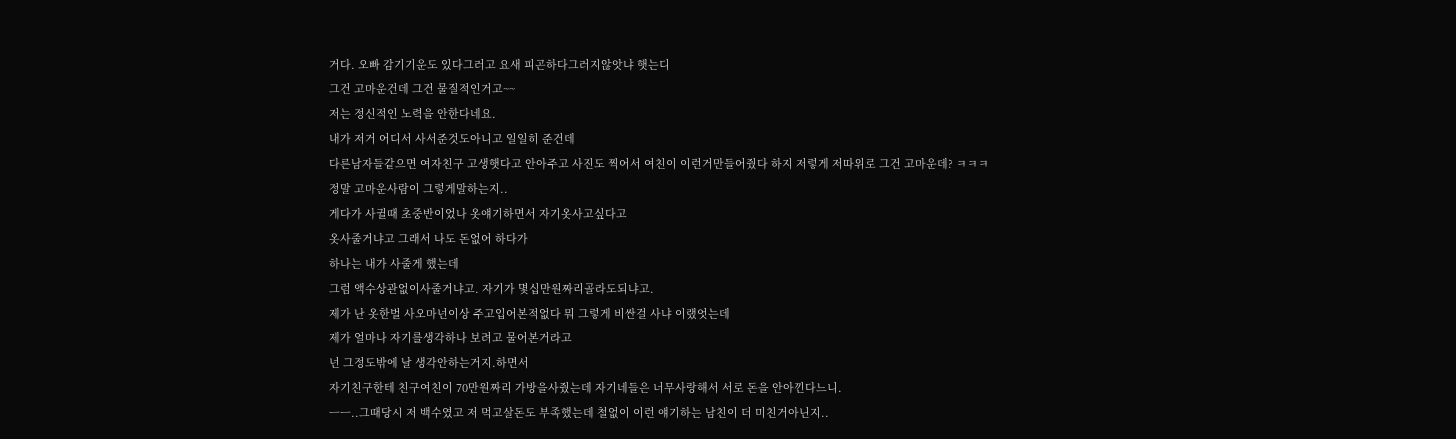거다. 오빠 감기기운도 있다그러고 요새 피곤하다그러지않앗냐 햇는디
그건 고마운건데 그건 물질적인거고~~
저는 정신적인 노력을 안한다네요.
내가 저거 어디서 사서준것도아니고 일일히 준건데
다른남자들같으면 여자친구 고생햇다고 안아주고 사진도 찍어서 여친이 이런거만들어줬다 하지 저렇게 저따위로 그건 고마운데? ㅋㅋㅋ
정말 고마운사람이 그렇게말하는지..
게다가 사귈때 초중반이었나 옷얘기하면서 자기옷사고싶다고
옷사줄거냐고 그래서 나도 돈없어 하다가
하나는 내가 사줄게 했는데
그럼 액수상관없이사줄거냐고. 자기가 몇십만원짜리골라도되냐고.
제가 난 옷한벌 사오마넌이상 주고입어본적없다 뭐 그렇게 비싼걸 사냐 이랬엇는데
제가 얼마나 자기를생각하나 보려고 물어본거라고
넌 그정도밖에 날 생각안하는거지.하면서
자기친구한테 친구여친이 70만원짜리 가방을사줬는데 자기네들은 너무사랑해서 서로 돈을 안아낀다느니.
ㅡㅡ..그때당시 저 백수였고 저 먹고살돈도 부족했는데 철없이 이런 얘기하는 남친이 더 미친거아닌지..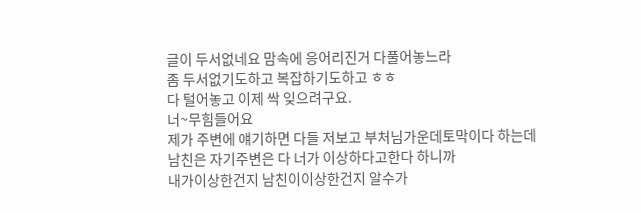글이 두서없네요 맘속에 응어리진거 다풀어놓느라
좀 두서없기도하고 복잡하기도하고 ㅎㅎ
다 털어놓고 이제 싹 잊으려구요.
너~무힘들어요
제가 주변에 얘기하면 다들 저보고 부처님가운데토막이다 하는데
남친은 자기주변은 다 너가 이상하다고한다 하니까
내가이상한건지 남친이이상한건지 알수가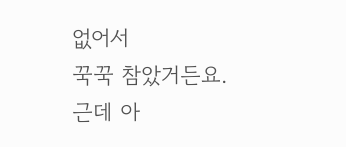없어서
꾹꾹 참았거든요.
근데 아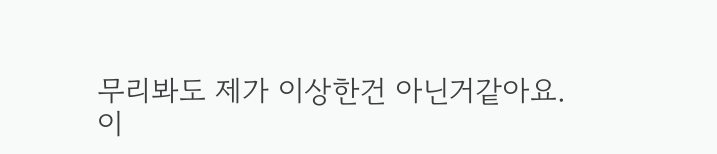무리봐도 제가 이상한건 아닌거같아요.
이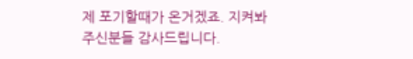제 포기할때가 온거겠죠. 지켜봐주신분들 감사드립니다.